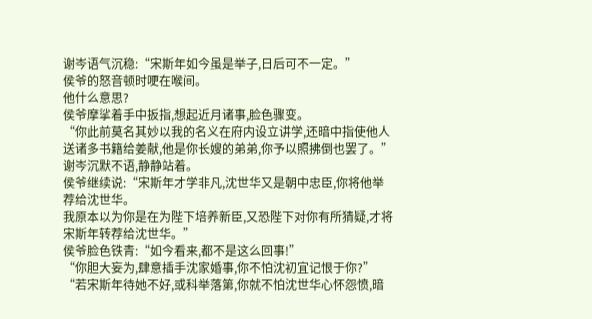谢岑语气沉稳:“宋斯年如今虽是举子,日后可不一定。”
侯爷的怒音顿时哽在喉间。
他什么意思?
侯爷摩挲着手中扳指,想起近月诸事,脸色骤变。
“你此前莫名其妙以我的名义在府内设立讲学,还暗中指使他人送诸多书籍给姜献,他是你长嫂的弟弟,你予以照拂倒也罢了。”
谢岑沉默不语,静静站着。
侯爷继续说:“宋斯年才学非凡,沈世华又是朝中忠臣,你将他举荐给沈世华。
我原本以为你是在为陛下培养新臣,又恐陛下对你有所猜疑,才将宋斯年转荐给沈世华。”
侯爷脸色铁青:“如今看来,都不是这么回事!”
“你胆大妄为,肆意插手沈家婚事,你不怕沈初宜记恨于你?”
“若宋斯年待她不好,或科举落第,你就不怕沈世华心怀怨愤,暗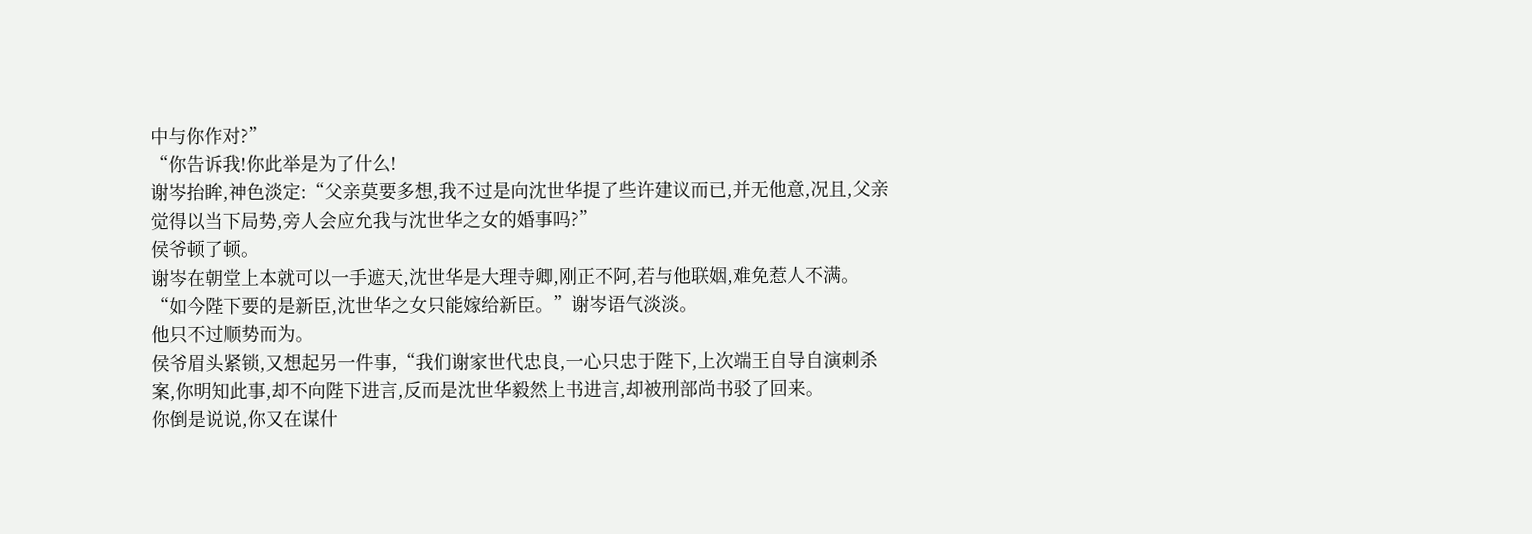中与你作对?”
“你告诉我!你此举是为了什么!
谢岑抬眸,神色淡定:“父亲莫要多想,我不过是向沈世华提了些许建议而已,并无他意,况且,父亲觉得以当下局势,旁人会应允我与沈世华之女的婚事吗?”
侯爷顿了顿。
谢岑在朝堂上本就可以一手遮天,沈世华是大理寺卿,刚正不阿,若与他联姻,难免惹人不满。
“如今陛下要的是新臣,沈世华之女只能嫁给新臣。”谢岑语气淡淡。
他只不过顺势而为。
侯爷眉头紧锁,又想起另一件事,“我们谢家世代忠良,一心只忠于陛下,上次端王自导自演刺杀案,你明知此事,却不向陛下进言,反而是沈世华毅然上书进言,却被刑部尚书驳了回来。
你倒是说说,你又在谋什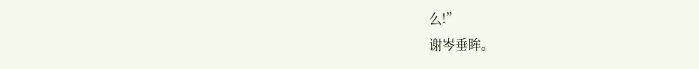么!”
谢岑垂眸。